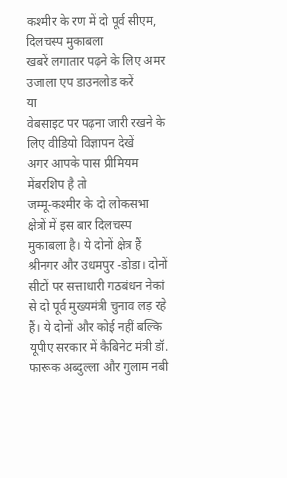कश्मीर के रण में दो पूर्व सीएम, दिलचस्प मुकाबला
खबरें लगातार पढ़ने के लिए अमर उजाला एप डाउनलोड करें
या
वेबसाइट पर पढ़ना जारी रखने के लिए वीडियो विज्ञापन देखें
अगर आपके पास प्रीमियम मेंबरशिप है तो
जम्मू-कश्मीर के दो लोकसभा क्षेत्रों में इस बार दिलचस्प मुकाबला है। ये दोनों क्षेत्र हैं श्रीनगर और उधमपुर -डोडा। दोनों सीटों पर सत्ताधारी गठबंधन नेकां से दो पूर्व मुख्यमंत्री चुनाव लड़ रहे हैं। ये दोनों और कोई नहीं बल्कि यूपीए सरकार में कैबिनेट मंत्री डॉ. फारूक अब्दुल्ला और गुलाम नबी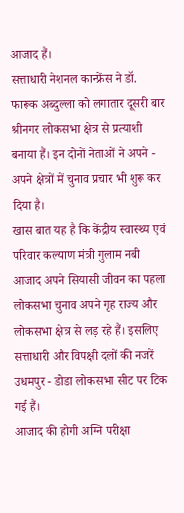आजाद हैं।
सत्ताधारी नेशनल कान्फ्रेंस ने डॉ. फारूक अब्दुल्ला को लगातार दूसरी बार श्रीनगर लोकसभा क्षेत्र से प्रत्याशी बनाया हैं। इन दोनों नेताओं ने अपने - अपने क्षेत्रों में चुनाव प्रचार भी शुरू कर दिया है।
खास बात यह है कि केंद्रीय स्वास्थ्य एवं परिवार कल्याण मंत्री गुलाम नबी आजाद अपने सियासी जीवन का पहला लोकसभा चुनाव अपने गृह राज्य और लोकसभा क्षेत्र से लड़ रहे हैं। इसलिए सत्ताधारी और विपक्षी दलों की नजरें उधमपुर - डोडा लोकसभा सीट पर टिक गई हैं।
आजाद की होगी अग्नि परीक्षा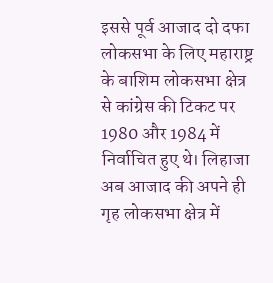इससे पूर्व आजाद दो दफा लोकसभा के लिए महाराष्ट्र के बाशिम लोकसभा क्षेत्र से कांग्रेस की टिकट पर 1980 और 1984 में निर्वाचित हुए थे। लिहाजा अब आजाद की अपने ही गृह लोकसभा क्षेत्र में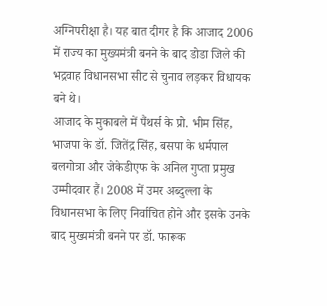अग्निपरीक्षा है। यह बात दीगर है कि आजाद 2006 में राज्य का मुख्यमंत्री बनने के बाद डोडा जिले की भद्रवाह विधानसभा सीट से चुनाव लड़कर विधायक बने थे।
आजाद के मुकाबले में पैंथर्स के प्रो. भीम सिंह, भाजपा के डॉ. जितेंद्र सिंह, बसपा के धर्मपाल बलगोत्रा और जेकेडीएफ के अनिल गुप्ता प्रमुख उम्मीदवार हैं। 2008 में उमर अब्दुल्ला के विधानसभा के लिए निर्वाचित होने और इसके उनके बाद मुख्यमंत्री बनने पर डॉ. फारूक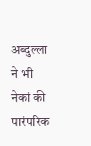अब्दुल्ला ने भी नेकां की पारंपरिक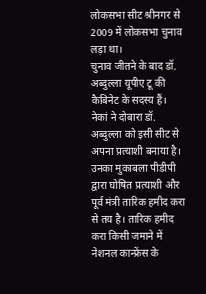लोकसभा सीट श्रीनगर से 2009 में लोकसभा चुनाव लड़ा था।
चुनाव जीतने के बाद डॉ. अब्दुल्ला यूपीए टू की कैबिनेट के सदस्य हैं। नेकां ने दोबारा डॉ. अब्दुल्ला को इसी सीट से अपना प्रत्याशी बनाया है। उनका मुकाबला पीडीपी द्वारा घोषित प्रत्याशी और पूर्व मंत्री तारिक हमीद करा से तय है। तारिक हमीद करा किसी जमाने में नेशनल कान्फ्रेंस के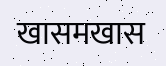खासमखास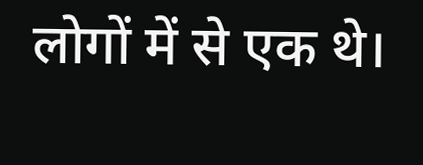लोगों में से एक थे।